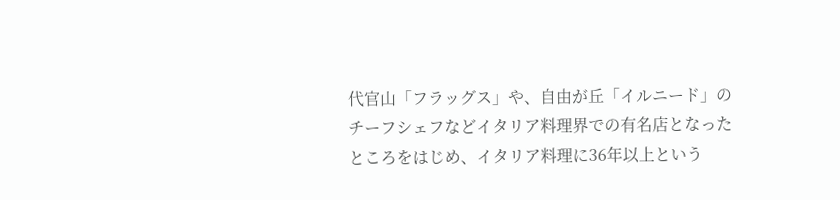代官山「フラッグス」や、自由が丘「イルニード」のチーフシェフなどイタリア料理界での有名店となったところをはじめ、イタリア料理に36年以上という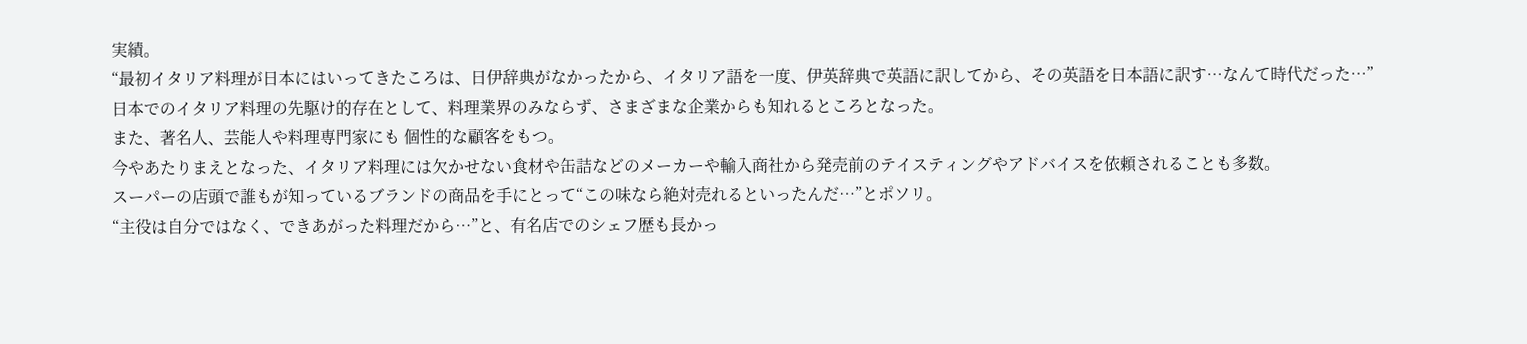実績。
“最初イタリア料理が日本にはいってきたころは、日伊辞典がなかったから、イタリア語を一度、伊英辞典で英語に訳してから、その英語を日本語に訳す…なんて時代だった…”
日本でのイタリア料理の先駆け的存在として、料理業界のみならず、さまざまな企業からも知れるところとなった。
また、著名人、芸能人や料理専門家にも 個性的な顧客をもつ。
今やあたりまえとなった、イタリア料理には欠かせない食材や缶詰などのメーカーや輸入商社から発売前のテイスティングやアドバイスを依頼されることも多数。
スーパーの店頭で誰もが知っているブランドの商品を手にとって“この味なら絶対売れるといったんだ…”とポソリ。
“主役は自分ではなく、できあがった料理だから…”と、有名店でのシェフ歴も長かっ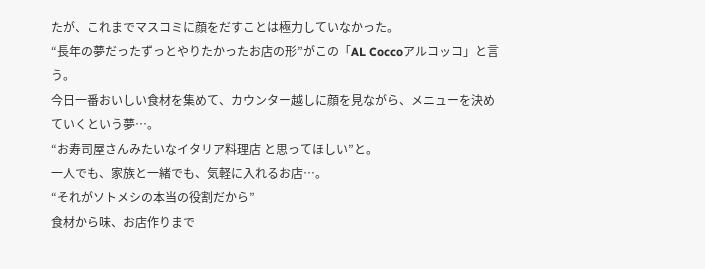たが、これまでマスコミに顔をだすことは極力していなかった。
“長年の夢だったずっとやりたかったお店の形”がこの「AL Coccoアルコッコ」と言う。
今日一番おいしい食材を集めて、カウンター越しに顔を見ながら、メニューを決めていくという夢…。
“お寿司屋さんみたいなイタリア料理店 と思ってほしい”と。
一人でも、家族と一緒でも、気軽に入れるお店…。
“それがソトメシの本当の役割だから”
食材から味、お店作りまで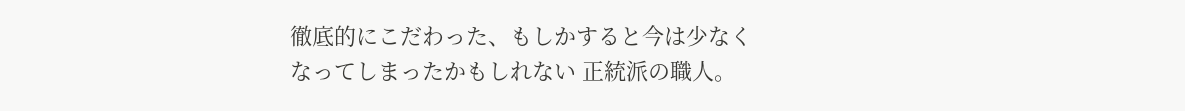徹底的にこだわった、もしかすると今は少なくなってしまったかもしれない 正統派の職人。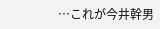…これが今井幹男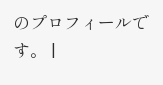のプロフィールです。 |